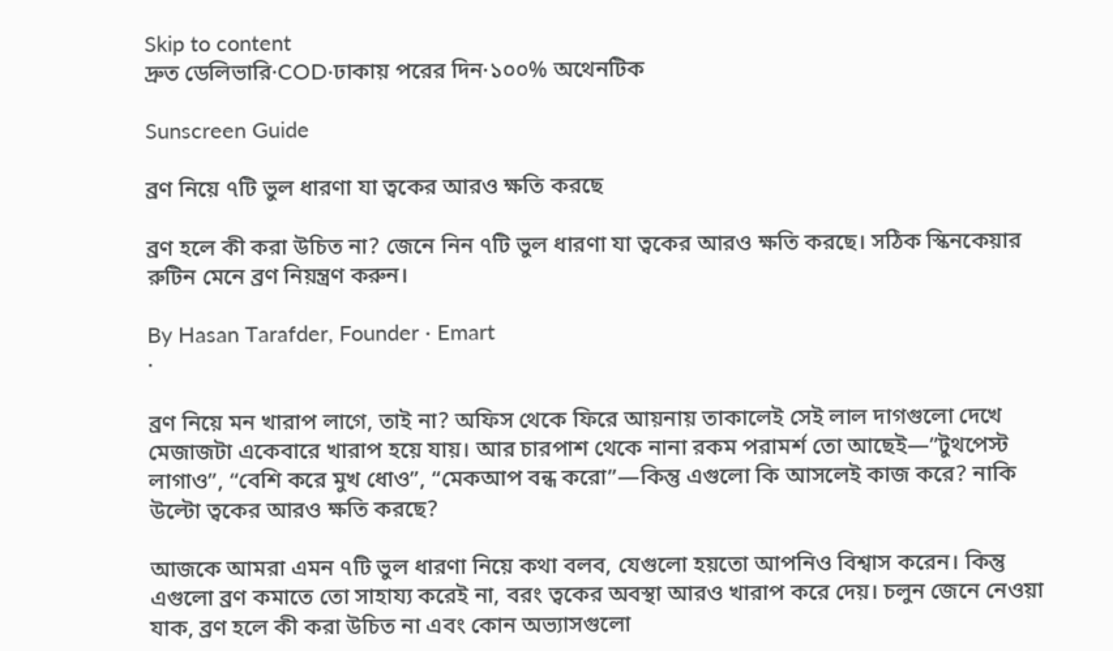Skip to content
দ্রুত ডেলিভারি·COD·ঢাকায় পরের দিন·১০০% অথেনটিক

Sunscreen Guide

ব্রণ নিয়ে ৭টি ভুল ধারণা যা ত্বকের আরও ক্ষতি করছে

ব্রণ হলে কী করা উচিত না? জেনে নিন ৭টি ভুল ধারণা যা ত্বকের আরও ক্ষতি করছে। সঠিক স্কিনকেয়ার রুটিন মেনে ব্রণ নিয়ন্ত্রণ করুন।

By Hasan Tarafder, Founder · Emart
·

ব্রণ নিয়ে মন খারাপ লাগে, তাই না? অফিস থেকে ফিরে আয়নায় তাকালেই সেই লাল দাগগুলো দেখে মেজাজটা একেবারে খারাপ হয়ে যায়। আর চারপাশ থেকে নানা রকম পরামর্শ তো আছেই—”টুথপেস্ট লাগাও”, “বেশি করে মুখ ধোও”, “মেকআপ বন্ধ করো”—কিন্তু এগুলো কি আসলেই কাজ করে? নাকি উল্টো ত্বকের আরও ক্ষতি করছে?

আজকে আমরা এমন ৭টি ভুল ধারণা নিয়ে কথা বলব, যেগুলো হয়তো আপনিও বিশ্বাস করেন। কিন্তু এগুলো ব্রণ কমাতে তো সাহায্য করেই না, বরং ত্বকের অবস্থা আরও খারাপ করে দেয়। চলুন জেনে নেওয়া যাক, ব্রণ হলে কী করা উচিত না এবং কোন অভ্যাসগুলো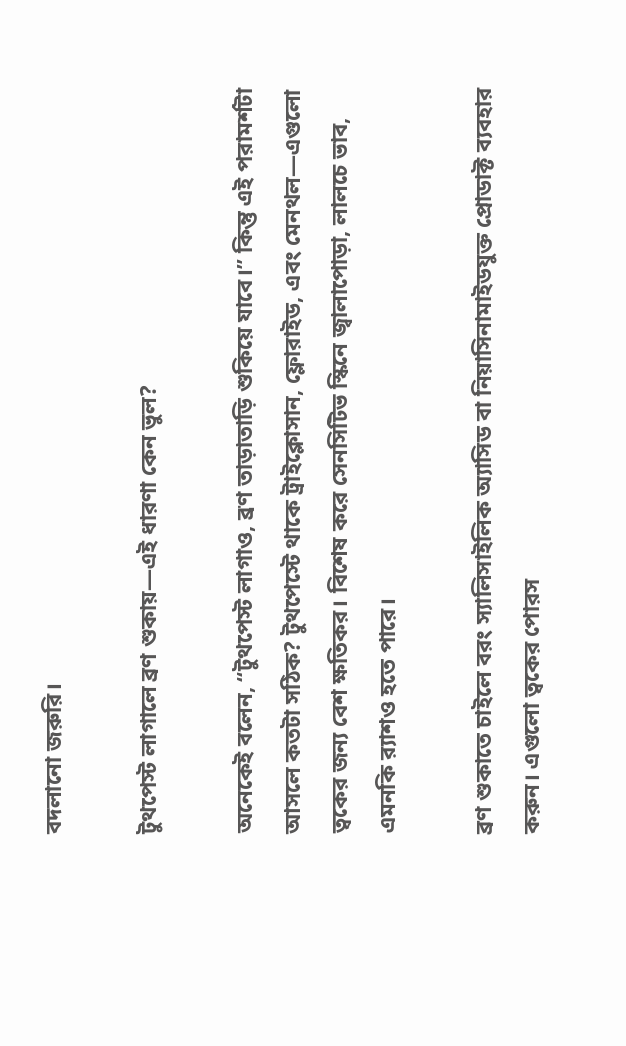বদলানো জরুরি।

টুথপেস্ট লাগালে ব্রণ শুকায়—এই ধারণা কেন ভুল?

অনেকেই বলেন, “টুথপেস্ট লাগাও, ব্রণ তাড়াতাড়ি শুকিয়ে যাবে।” কিন্তু এই পরামর্শটা আসলে কতটা সঠিক? টুথপেস্টে থাকে ট্রাইক্লোসান, ফ্লোরাইড, এবং মেনথল—এগুলো ত্বকের জন্য বেশ ক্ষতিকর। বিশেষ করে সেনসিটিভ স্কিনে জ্বালাপোড়া, লালচে ভাব, এমনকি র‍্যাশও হতে পারে।

ব্রণ শুকাতে চাইলে বরং স্যালিসাইলিক অ্যাসিড বা নিয়াসিনামাইডযুক্ত প্রোডাক্ট ব্যবহার করুন। এগুলো ত্বকের পোরস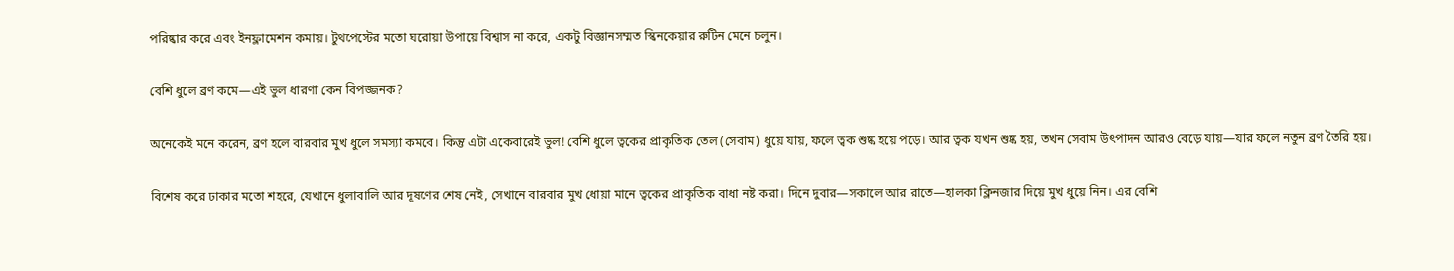পরিষ্কার করে এবং ইনফ্লামেশন কমায়। টুথপেস্টের মতো ঘরোয়া উপায়ে বিশ্বাস না করে, একটু বিজ্ঞানসম্মত স্কিনকেয়ার রুটিন মেনে চলুন।

বেশি ধুলে ব্রণ কমে—এই ভুল ধারণা কেন বিপজ্জনক?

অনেকেই মনে করেন, ব্রণ হলে বারবার মুখ ধুলে সমস্যা কমবে। কিন্তু এটা একেবারেই ভুল! বেশি ধুলে ত্বকের প্রাকৃতিক তেল (সেবাম) ধুয়ে যায়, ফলে ত্বক শুষ্ক হয়ে পড়ে। আর ত্বক যখন শুষ্ক হয়, তখন সেবাম উৎপাদন আরও বেড়ে যায়—যার ফলে নতুন ব্রণ তৈরি হয়।

বিশেষ করে ঢাকার মতো শহরে, যেখানে ধুলাবালি আর দূষণের শেষ নেই, সেখানে বারবার মুখ ধোয়া মানে ত্বকের প্রাকৃতিক বাধা নষ্ট করা। দিনে দুবার—সকালে আর রাতে—হালকা ক্লিনজার দিয়ে মুখ ধুয়ে নিন। এর বেশি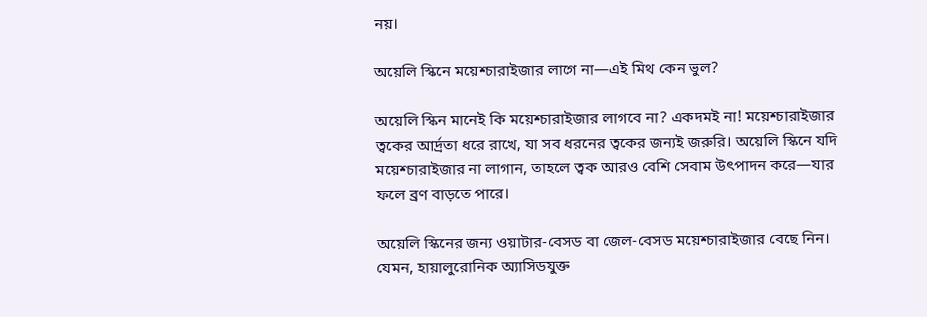নয়।

অয়েলি স্কিনে ময়েশ্চারাইজার লাগে না—এই মিথ কেন ভুল?

অয়েলি স্কিন মানেই কি ময়েশ্চারাইজার লাগবে না? একদমই না! ময়েশ্চারাইজার ত্বকের আর্দ্রতা ধরে রাখে, যা সব ধরনের ত্বকের জন্যই জরুরি। অয়েলি স্কিনে যদি ময়েশ্চারাইজার না লাগান, তাহলে ত্বক আরও বেশি সেবাম উৎপাদন করে—যার ফলে ব্রণ বাড়তে পারে।

অয়েলি স্কিনের জন্য ওয়াটার-বেসড বা জেল-বেসড ময়েশ্চারাইজার বেছে নিন। যেমন, হায়ালুরোনিক অ্যাসিডযুক্ত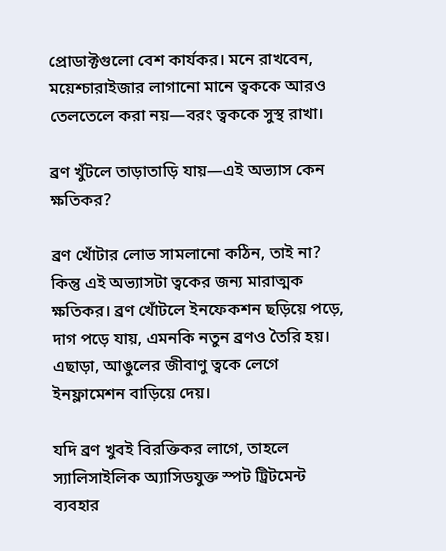প্রোডাক্টগুলো বেশ কার্যকর। মনে রাখবেন, ময়েশ্চারাইজার লাগানো মানে ত্বককে আরও তেলতেলে করা নয়—বরং ত্বককে সুস্থ রাখা।

ব্রণ খুঁটলে তাড়াতাড়ি যায়—এই অভ্যাস কেন ক্ষতিকর?

ব্রণ খোঁটার লোভ সামলানো কঠিন, তাই না? কিন্তু এই অভ্যাসটা ত্বকের জন্য মারাত্মক ক্ষতিকর। ব্রণ খোঁটলে ইনফেকশন ছড়িয়ে পড়ে, দাগ পড়ে যায়, এমনকি নতুন ব্রণও তৈরি হয়। এছাড়া, আঙুলের জীবাণু ত্বকে লেগে ইনফ্লামেশন বাড়িয়ে দেয়।

যদি ব্রণ খুবই বিরক্তিকর লাগে, তাহলে স্যালিসাইলিক অ্যাসিডযুক্ত স্পট ট্রিটমেন্ট ব্যবহার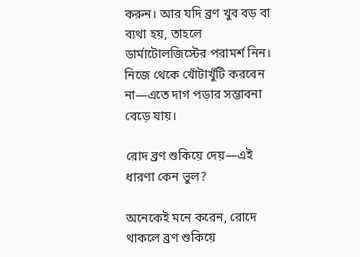করুন। আর যদি ব্রণ খুব বড় বা ব্যথা হয়, তাহলে ডার্মাটোলজিস্টের পরামর্শ নিন। নিজে থেকে খোঁটাখুঁটি করবেন না—এতে দাগ পড়ার সম্ভাবনা বেড়ে যায়।

রোদ ব্রণ শুকিয়ে দেয়—এই ধারণা কেন ভুল?

অনেকেই মনে করেন, রোদে থাকলে ব্রণ শুকিয়ে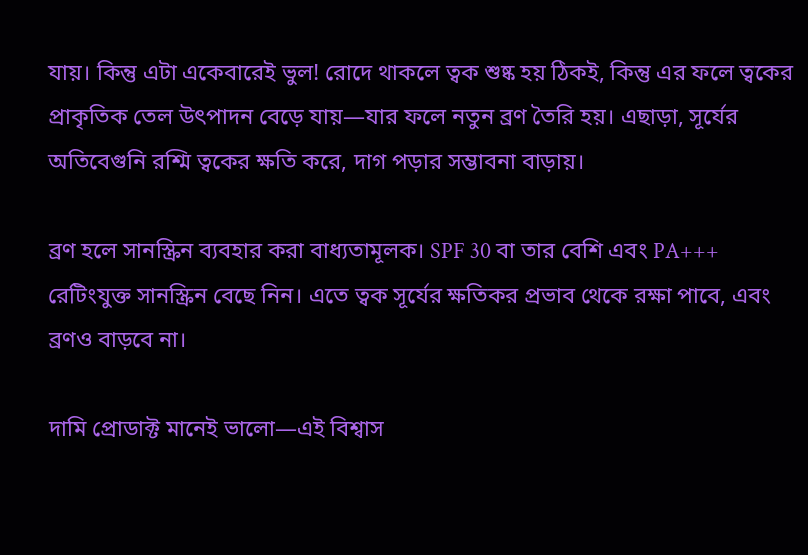যায়। কিন্তু এটা একেবারেই ভুল! রোদে থাকলে ত্বক শুষ্ক হয় ঠিকই, কিন্তু এর ফলে ত্বকের প্রাকৃতিক তেল উৎপাদন বেড়ে যায়—যার ফলে নতুন ব্রণ তৈরি হয়। এছাড়া, সূর্যের অতিবেগুনি রশ্মি ত্বকের ক্ষতি করে, দাগ পড়ার সম্ভাবনা বাড়ায়।

ব্রণ হলে সানস্ক্রিন ব্যবহার করা বাধ্যতামূলক। SPF 30 বা তার বেশি এবং PA+++ রেটিংযুক্ত সানস্ক্রিন বেছে নিন। এতে ত্বক সূর্যের ক্ষতিকর প্রভাব থেকে রক্ষা পাবে, এবং ব্রণও বাড়বে না।

দামি প্রোডাক্ট মানেই ভালো—এই বিশ্বাস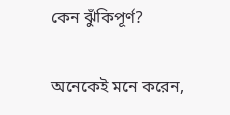কেন ঝুঁকিপূর্ণ?

অনেকেই মনে করেন,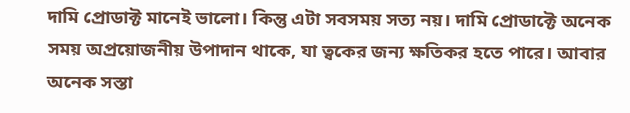দামি প্রোডাক্ট মানেই ভালো। কিন্তু এটা সবসময় সত্য নয়। দামি প্রোডাক্টে অনেক সময় অপ্রয়োজনীয় উপাদান থাকে, যা ত্বকের জন্য ক্ষতিকর হতে পারে। আবার অনেক সস্তা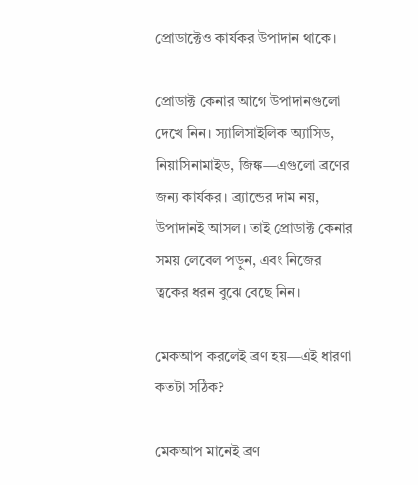প্রোডাক্টেও কার্যকর উপাদান থাকে।

প্রোডাক্ট কেনার আগে উপাদানগুলো দেখে নিন। স্যালিসাইলিক অ্যাসিড, নিয়াসিনামাইড, জিঙ্ক—এগুলো ব্রণের জন্য কার্যকর। ব্র্যান্ডের দাম নয়, উপাদানই আসল। তাই প্রোডাক্ট কেনার সময় লেবেল পড়ুন, এবং নিজের ত্বকের ধরন বুঝে বেছে নিন।

মেকআপ করলেই ব্রণ হয়—এই ধারণা কতটা সঠিক?

মেকআপ মানেই ব্রণ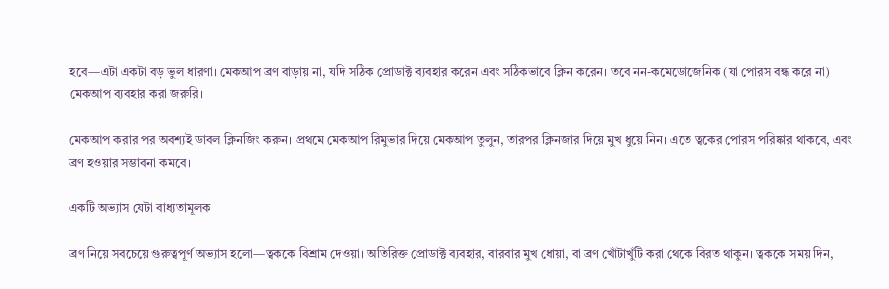হবে—এটা একটা বড় ভুল ধারণা। মেকআপ ব্রণ বাড়ায় না, যদি সঠিক প্রোডাক্ট ব্যবহার করেন এবং সঠিকভাবে ক্লিন করেন। তবে নন-কমেডোজেনিক (যা পোরস বন্ধ করে না) মেকআপ ব্যবহার করা জরুরি।

মেকআপ করার পর অবশ্যই ডাবল ক্লিনজিং করুন। প্রথমে মেকআপ রিমুভার দিয়ে মেকআপ তুলুন, তারপর ক্লিনজার দিয়ে মুখ ধুয়ে নিন। এতে ত্বকের পোরস পরিষ্কার থাকবে, এবং ব্রণ হওয়ার সম্ভাবনা কমবে।

একটি অভ্যাস যেটা বাধ্যতামূলক

ব্রণ নিয়ে সবচেয়ে গুরুত্বপূর্ণ অভ্যাস হলো—ত্বককে বিশ্রাম দেওয়া। অতিরিক্ত প্রোডাক্ট ব্যবহার, বারবার মুখ ধোয়া, বা ব্রণ খোঁটাখুঁটি করা থেকে বিরত থাকুন। ত্বককে সময় দিন,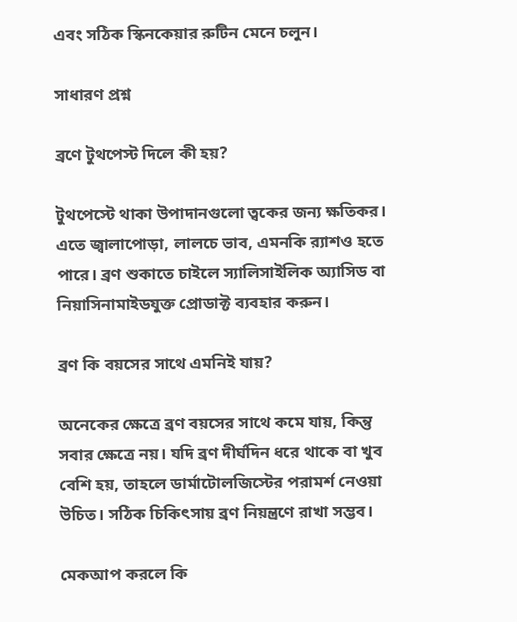এবং সঠিক স্কিনকেয়ার রুটিন মেনে চলুন।

সাধারণ প্রশ্ন

ব্রণে টুথপেস্ট দিলে কী হয়?

টুথপেস্টে থাকা উপাদানগুলো ত্বকের জন্য ক্ষতিকর। এতে জ্বালাপোড়া, লালচে ভাব, এমনকি র‍্যাশও হতে পারে। ব্রণ শুকাতে চাইলে স্যালিসাইলিক অ্যাসিড বা নিয়াসিনামাইডযুক্ত প্রোডাক্ট ব্যবহার করুন।

ব্রণ কি বয়সের সাথে এমনিই যায়?

অনেকের ক্ষেত্রে ব্রণ বয়সের সাথে কমে যায়, কিন্তু সবার ক্ষেত্রে নয়। যদি ব্রণ দীর্ঘদিন ধরে থাকে বা খুব বেশি হয়, তাহলে ডার্মাটোলজিস্টের পরামর্শ নেওয়া উচিত। সঠিক চিকিৎসায় ব্রণ নিয়ন্ত্রণে রাখা সম্ভব।

মেকআপ করলে কি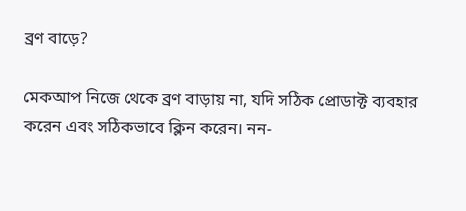ব্রণ বাড়ে?

মেকআপ নিজে থেকে ব্রণ বাড়ায় না, যদি সঠিক প্রোডাক্ট ব্যবহার করেন এবং সঠিকভাবে ক্লিন করেন। নন-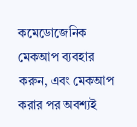কমেডোজেনিক মেকআপ ব্যবহার করুন, এবং মেকআপ করার পর অবশ্যই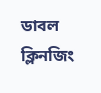ডাবল ক্লিনজিং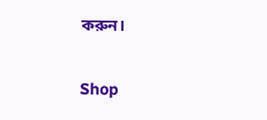করুন।

Shop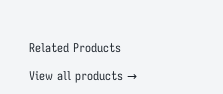Related Products

View all products →